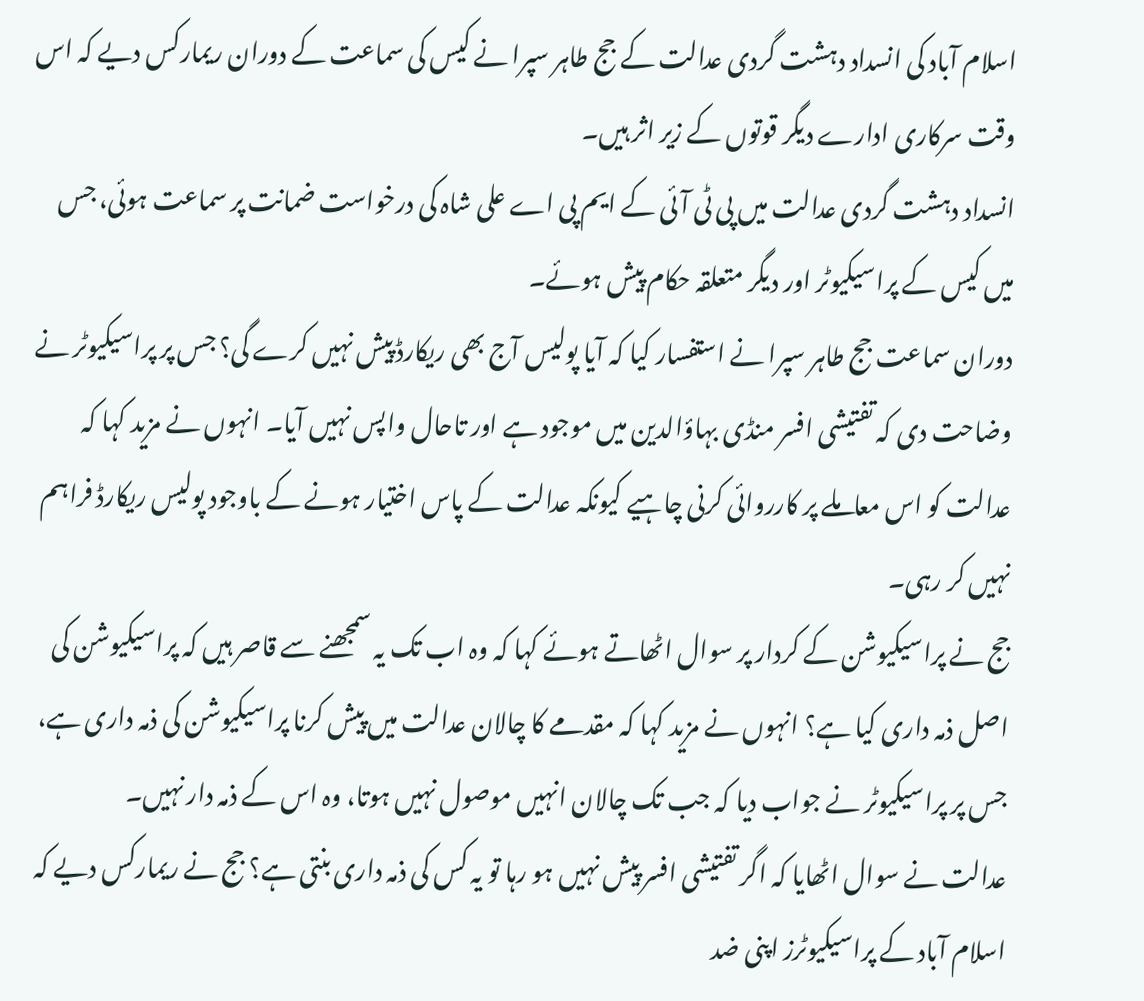اسلام آباد کی انسداد دہشت گردی عدالت کے جج طاہر سپرا نے کیس کی سماعت کے دوران ریمارکس دیے کہ اس وقت سرکاری ادارے دیگر قوتوں کے زیر اثر ہیں۔
انسداد دہشت گردی عدالت میں پی ٹی آئی کے ایم پی اے علی شاہ کی درخواست ضمانت پر سماعت ہوئی، جس میں کیس کے پراسیکیوٹر اور دیگر متعلقہ حکام پیش ہوئے۔
دوران سماعت جج طاہر سپرا نے استفسار کیا کہ آیا پولیس آج بھی ریکارڈ پیش نہیں کرے گی؟ جس پر پراسیکیوٹر نے وضاحت دی کہ تفتیشی افسر منڈی بہاؤالدین میں موجود ہے اور تاحال واپس نہیں آیا۔ انہوں نے مزید کہا کہ عدالت کو اس معاملے پر کارروائی کرنی چاہیے کیونکہ عدالت کے پاس اختیار ہونے کے باوجود پولیس ریکارڈ فراہم نہیں کر رہی۔
جج نے پراسیکیوشن کے کردار پر سوال اٹھاتے ہوئے کہا کہ وہ اب تک یہ سمجھنے سے قاصر ہیں کہ پراسیکیوشن کی اصل ذمہ داری کیا ہے؟ انہوں نے مزید کہا کہ مقدمے کا چالان عدالت میں پیش کرنا پراسیکیوشن کی ذمہ داری ہے، جس پر پراسیکیوٹر نے جواب دیا کہ جب تک چالان انہیں موصول نہیں ہوتا، وہ اس کے ذمہ دار نہیں۔
عدالت نے سوال اٹھایا کہ اگر تفتیشی افسر پیش نہیں ہو رہا تو یہ کس کی ذمہ داری بنتی ہے؟ جج نے ریمارکس دیے کہ اسلام آباد کے پراسیکیوٹرز اپنی ضد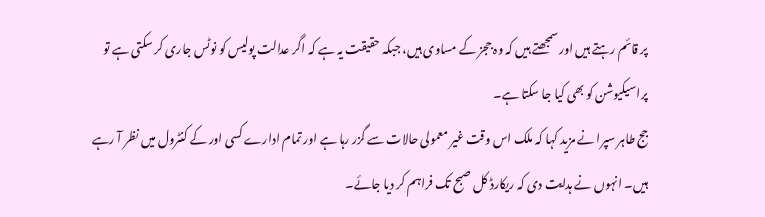پر قائم رہتے ہیں اور سمجھتے ہیں کہ وہ ججز کے مساوی ہیں، جبکہ حقیقت یہ ہے کہ اگر عدالت پولیس کو نوٹس جاری کر سکتی ہے تو پراسیکیوشن کو بھی کیا جا سکتا ہے۔
جج طاہر سپرا نے مزید کہا کہ ملک اس وقت غیر معمولی حالات سے گزر رہا ہے اور تمام ادارے کسی اور کے کنٹرول میں نظر آ رہے ہیں۔ انہوں نے ہدایت دی کہ ریکارڈ کل صبح تک فراہم کر دیا جائے۔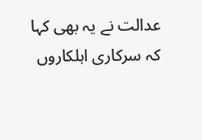عدالت نے یہ بھی کہا کہ سرکاری اہلکاروں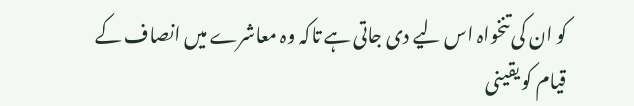کو ان کی تنخواہ اس لیے دی جاتی ہے تاکہ وہ معاشرے میں انصاف کے قیام کو یقینی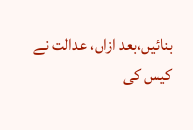بنائیں،بعد ازاں، عدالت نے کیس کی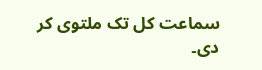سماعت کل تک ملتوی کر دی۔